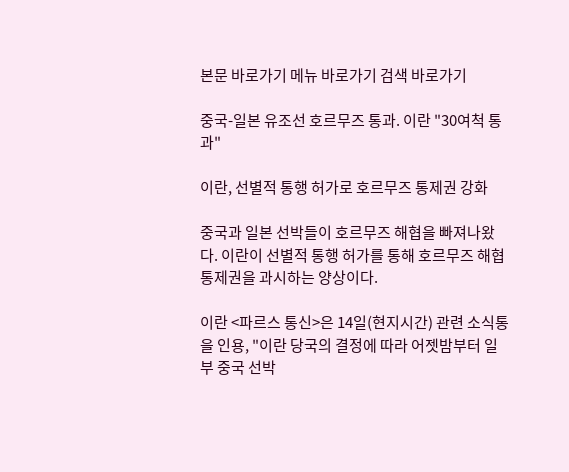본문 바로가기 메뉴 바로가기 검색 바로가기

중국-일본 유조선 호르무즈 통과. 이란 "30여척 통과"

이란, 선별적 통행 허가로 호르무즈 통제권 강화

중국과 일본 선박들이 호르무즈 해협을 빠져나왔다. 이란이 선별적 통행 허가를 통해 호르무즈 해협 통제권을 과시하는 양상이다.

이란 <파르스 통신>은 14일(현지시간) 관련 소식통을 인용, "이란 당국의 결정에 따라 어젯밤부터 일부 중국 선박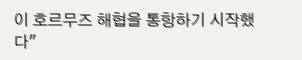이 호르무즈 해협을 통항하기 시작했다"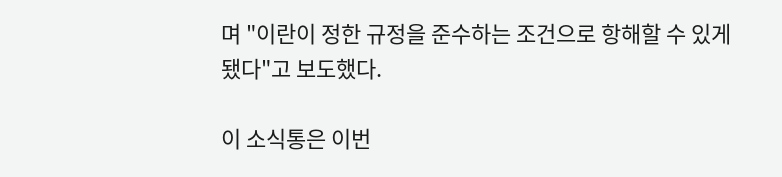며 "이란이 정한 규정을 준수하는 조건으로 항해할 수 있게 됐다"고 보도했다.

이 소식통은 이번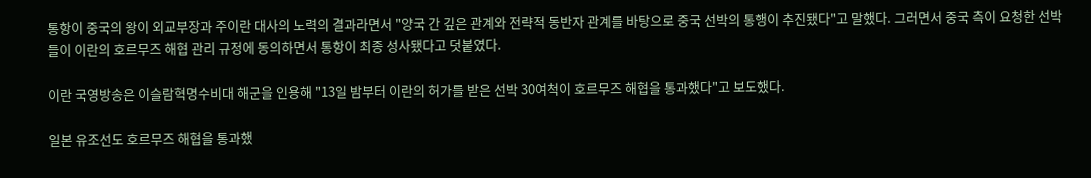통항이 중국의 왕이 외교부장과 주이란 대사의 노력의 결과라면서 "양국 간 깊은 관계와 전략적 동반자 관계를 바탕으로 중국 선박의 통행이 추진됐다"고 말했다. 그러면서 중국 측이 요청한 선박들이 이란의 호르무즈 해협 관리 규정에 동의하면서 통항이 최종 성사됐다고 덧붙였다.

이란 국영방송은 이슬람혁명수비대 해군을 인용해 "13일 밤부터 이란의 허가를 받은 선박 30여척이 호르무즈 해협을 통과했다"고 보도했다.

일본 유조선도 호르무즈 해협을 통과했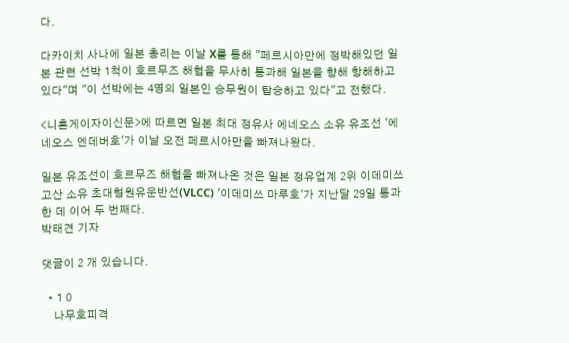다.

다카이치 사나에 일본 총리는 이날 X를 통해 "페르시아만에 정박해있던 일본 관련 선박 1척이 호르무즈 해협을 무사히 통과해 일본을 향해 항해하고 있다"며 "이 선박에는 4명의 일본인 승무원이 탑승하고 있다"고 전했다.

<니혼게이자이신문>에 따르면 일본 최대 정유사 에네오스 소유 유조선 '에네오스 엔데버호'가 이날 오전 페르시아만을 빠져나왔다.

일본 유조선이 호르무즈 해협을 빠져나온 것은 일본 정유업계 2위 이데미쓰 고산 소유 초대형원유운반선(VLCC) '이데미쓰 마루호'가 지난달 29일 통과한 데 이어 두 번째다.
박태견 기자

댓글이 2 개 있습니다.

  • 1 0
    나무호피격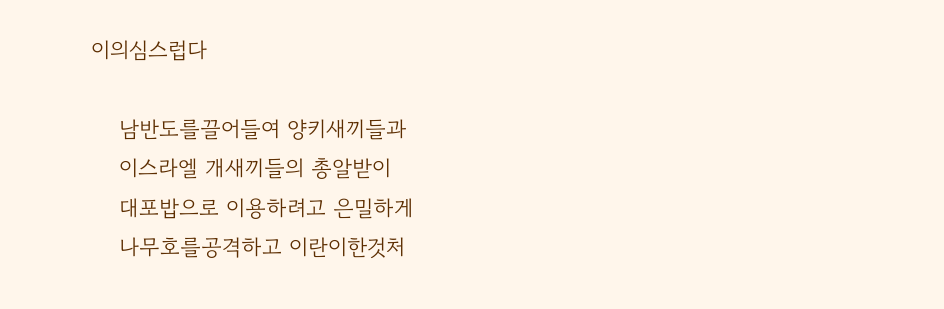이의심스럽다

    남반도를끌어들여 양키새끼들과
    이스라엘 개새끼들의 총알받이
    대포밥으로 이용하려고 은밀하게
    나무호를공격하고 이란이한것처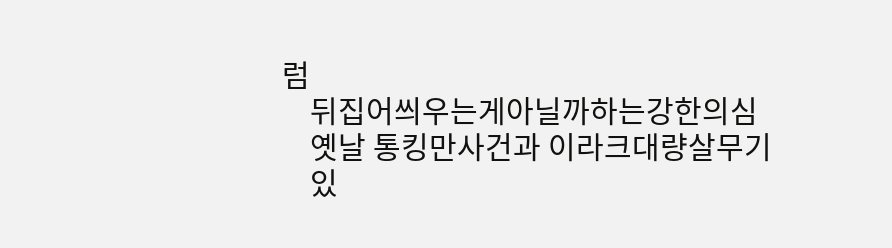럼
    뒤집어씌우는게아닐까하는강한의심
    옛날 통킹만사건과 이라크대량살무기
    있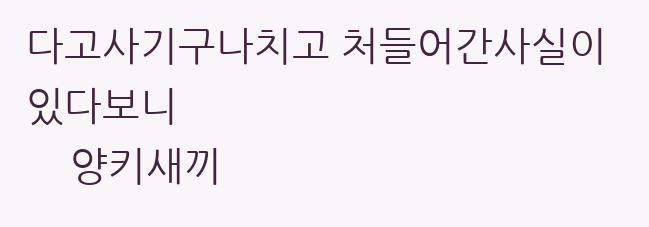다고사기구나치고 처들어간사실이있다보니
    양키새끼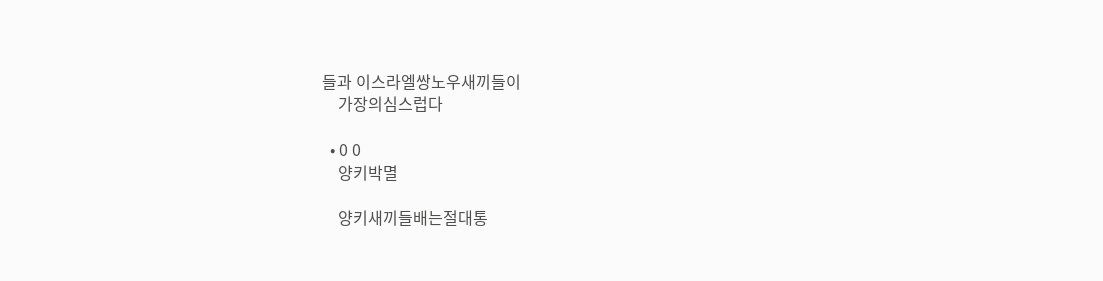들과 이스라엘쌍노우새끼들이
    가장의심스럽다

  • 0 0
    양키박멸

    양키새끼들배는절대통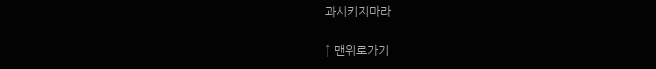과시키지마라

↑ 맨위로가기